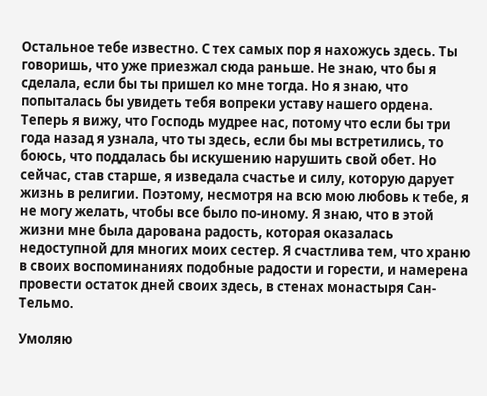Остальное тебе известно. С тех самых пор я нахожусь здесь. Ты говоришь, что уже приезжал сюда раньше. Не знаю, что бы я сделала, если бы ты пришел ко мне тогда. Но я знаю, что попыталась бы увидеть тебя вопреки уставу нашего ордена. Теперь я вижу, что Господь мудрее нас, потому что если бы три года назад я узнала, что ты здесь, если бы мы встретились, то боюсь, что поддалась бы искушению нарушить свой обет. Но сейчас, став старше, я изведала счастье и силу, которую дарует жизнь в религии. Поэтому, несмотря на всю мою любовь к тебе, я не могу желать, чтобы все было по-иному. Я знаю, что в этой жизни мне была дарована радость, которая оказалась недоступной для многих моих сестер. Я счастлива тем, что храню в своих воспоминаниях подобные радости и горести, и намерена провести остаток дней своих здесь, в стенах монастыря Сан-Тельмо.

Умоляю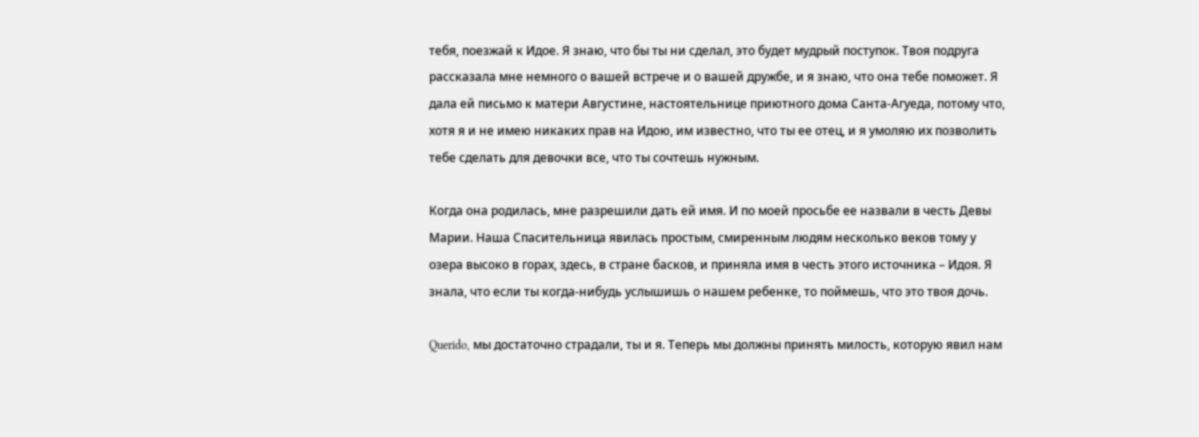тебя, поезжай к Идое. Я знаю, что бы ты ни сделал, это будет мудрый поступок. Твоя подруга рассказала мне немного о вашей встрече и о вашей дружбе, и я знаю, что она тебе поможет. Я дала ей письмо к матери Августине, настоятельнице приютного дома Санта-Агуеда, потому что, хотя я и не имею никаких прав на Идою, им известно, что ты ее отец, и я умоляю их позволить тебе сделать для девочки все, что ты сочтешь нужным.

Когда она родилась, мне разрешили дать ей имя. И по моей просьбе ее назвали в честь Девы Марии. Наша Спасительница явилась простым, смиренным людям несколько веков тому у озера высоко в горах, здесь, в стране басков, и приняла имя в честь этого источника – Идоя. Я знала, что если ты когда-нибудь услышишь о нашем ребенке, то поймешь, что это твоя дочь.

Querido, мы достаточно страдали, ты и я. Теперь мы должны принять милость, которую явил нам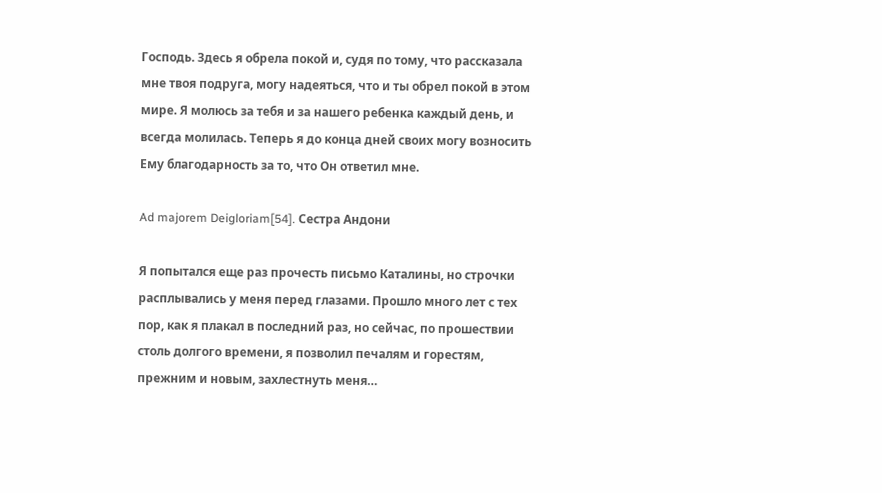Господь. Здесь я обрела покой и, судя по тому, что рассказала мне твоя подруга, могу надеяться, что и ты обрел покой в этом мире. Я молюсь за тебя и за нашего ребенка каждый день, и всегда молилась. Теперь я до конца дней своих могу возносить Ему благодарность за то, что Он ответил мне.

Ad majorem Deigloriam[54]. Сестра Андони

Я попытался еще раз прочесть письмо Каталины, но строчки расплывались у меня перед глазами. Прошло много лет с тех пор, как я плакал в последний раз, но сейчас, по прошествии столь долгого времени, я позволил печалям и горестям, прежним и новым, захлестнуть меня…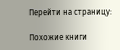Перейти на страницу:

Похожие книги